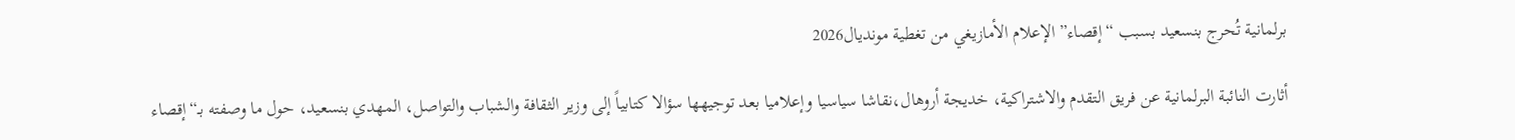برلمانية تُحرج بنسعيد بسبب “إقصاء” الإعلام الأمازيغي من تغطية مونديال2026

أثارت النائبة البرلمانية عن فريق التقدم والاشتراكية، خديجة أروهال،نقاشا سياسيا وإعلاميا بعد توجيهها سؤالا كتابياً إلى وزير الثقافة والشباب والتواصل، المهدي بنسعيد، حول ما وصفته بـ“إقصاء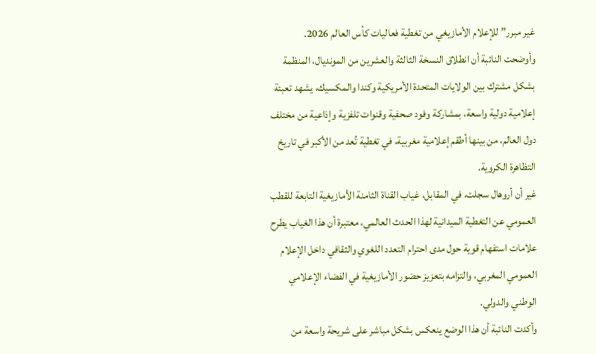غير مبرر” للإعلام الأمازيغي من تغطية فعاليات كأس العالم 2026.
وأوضحت النائبة أن انطلاق النسخة الثالثة والعشرين من المونديال، المنظمة بشكل مشترك بين الولايات المتحدة الأمريكية وكندا والمكسيك، يشهد تعبئة إعلامية دولية واسعة، بمشاركة وفود صحفية وقنوات تلفزية وإذاعية من مختلف دول العالم، من بينها أطقم إعلامية مغربية، في تغطية تُعد من الأكبر في تاريخ التظاهرة الكروية.
غير أن أروهال سجلت، في المقابل، غياب القناة الثامنة الأمازيغية التابعة للقطب العمومي عن التغطية الميدانية لهذا الحدث العالمي، معتبرة أن هذا الغياب يطرح علامات استفهام قوية حول مدى احترام التعدد اللغوي والثقافي داخل الإعلام العمومي المغربي، والتزامه بتعزيز حضور الأمازيغية في الفضاء الإعلامي الوطني والدولي.
وأكدت النائبة أن هذا الوضع ينعكس بشكل مباشر على شريحة واسعة من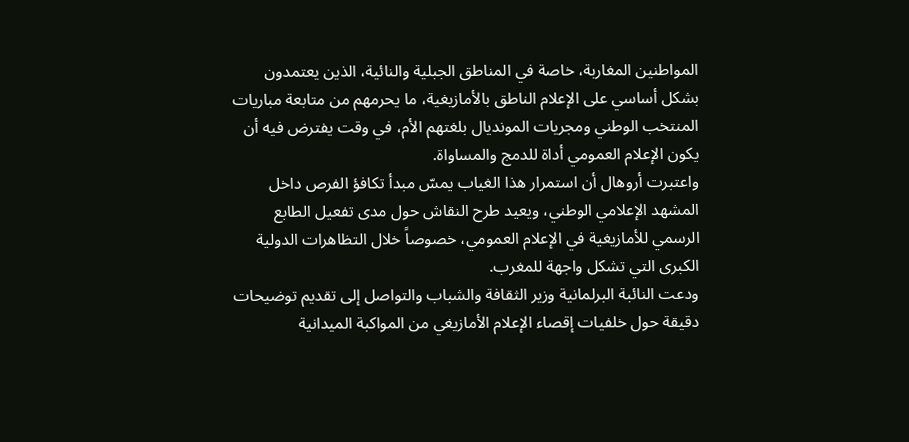المواطنين المغاربة، خاصة في المناطق الجبلية والنائية، الذين يعتمدون بشكل أساسي على الإعلام الناطق بالأمازيغية، ما يحرمهم من متابعة مباريات المنتخب الوطني ومجريات المونديال بلغتهم الأم، في وقت يفترض فيه أن يكون الإعلام العمومي أداة للدمج والمساواة.
واعتبرت أروهال أن استمرار هذا الغياب يمسّ مبدأ تكافؤ الفرص داخل المشهد الإعلامي الوطني، ويعيد طرح النقاش حول مدى تفعيل الطابع الرسمي للأمازيغية في الإعلام العمومي، خصوصاً خلال التظاهرات الدولية الكبرى التي تشكل واجهة للمغرب.
ودعت النائبة البرلمانية وزير الثقافة والشباب والتواصل إلى تقديم توضيحات دقيقة حول خلفيات إقصاء الإعلام الأمازيغي من المواكبة الميدانية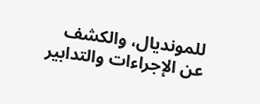للمونديال، والكشف عن الإجراءات والتدابير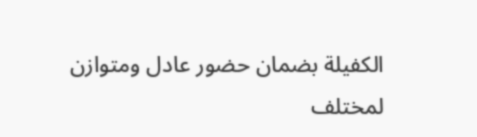الكفيلة بضمان حضور عادل ومتوازن لمختلف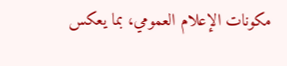مكونات الإعلام العمومي، بما يعكس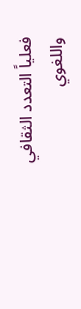فعلياً التعدد الثقافي واللغوي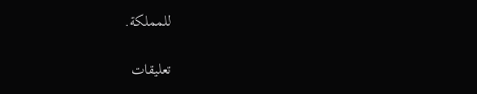للمملكة.

تعليقات